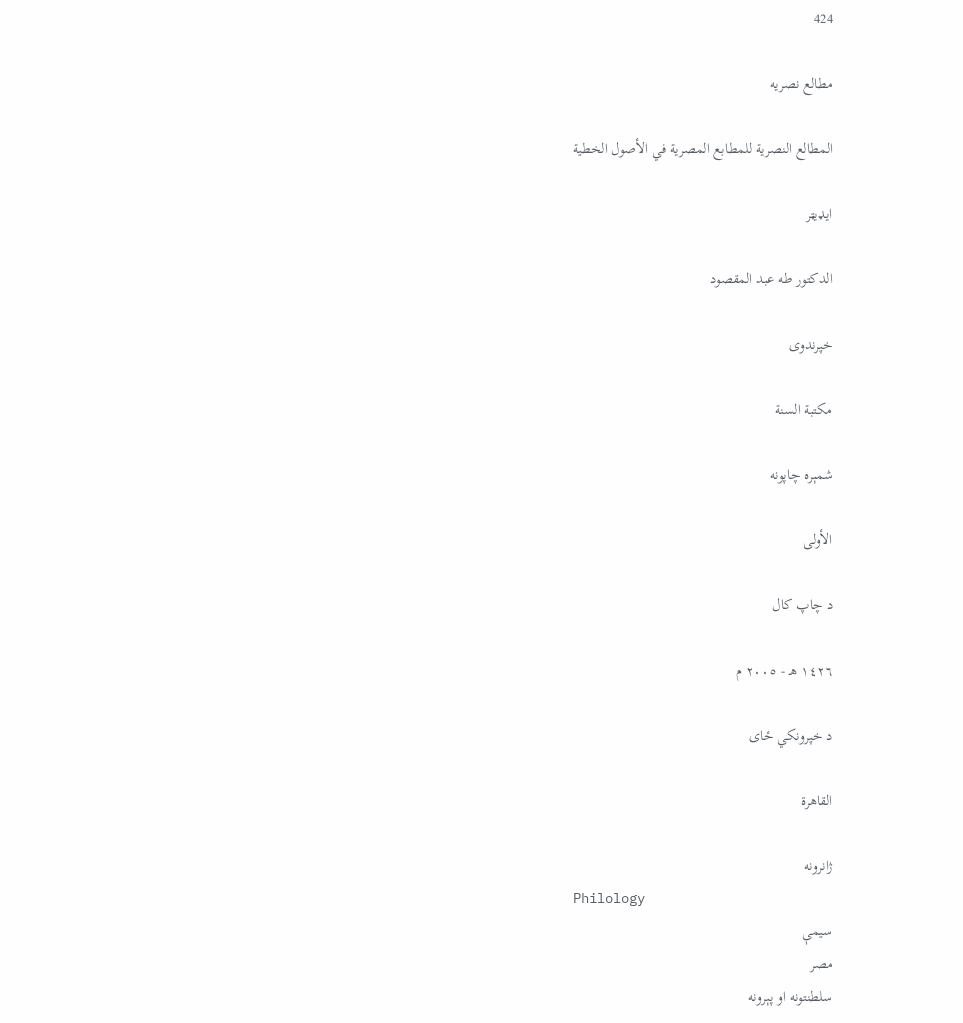424

مطالع نصریه

المطالع النصرية للمطابع المصرية في الأصول الخطية

ایډیټر

الدكتور طه عبد المقصود

خپرندوی

مكتبة السنة

شمېره چاپونه

الأولى

د چاپ کال

١٤٢٦ هـ - ٢٠٠٥ م

د خپرونکي ځای

القاهرة

ژانرونه
Philology
سیمې
مصر
سلطنتونه او پېرونه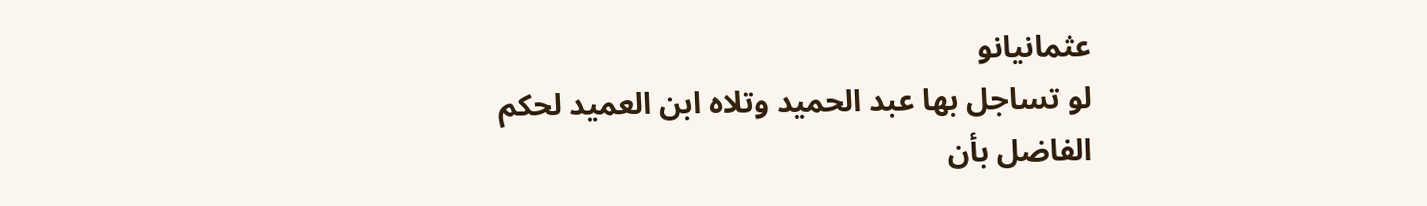عثمانيانو
لو تساجل بها عبد الحميد وتلاه ابن العميد لحكم الفاضل بأن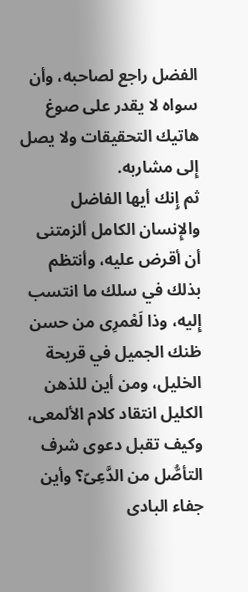الفضل راجع لصاحبه، وأن سواه لا يقدر على صوغ هاتيك التحقيقات ولا يصل إِلى مشاربه.
ثم إِنك أيها الفاضل والإِنسان الكامل ألزمتنى أن أقرض عليه، وأنتظم بذلك في سلك ما انتسب إِليه، وذا لَعْمرِى من حسن ظنك الجميل في قريحة الخليل، ومن أين للذهن الكليل انتقاد كلام الألمعى، وكيف تقبل دعوى شرف التأصُّل من الدَّعِىّ؟ وأين جفاء البادى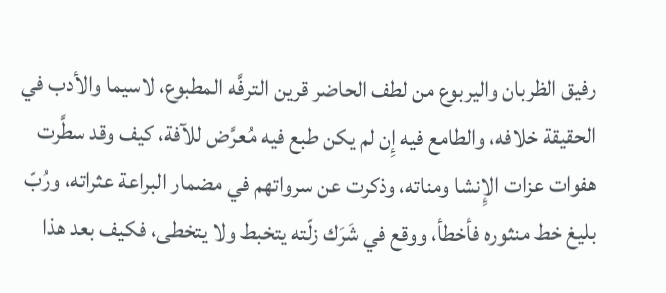رفيق الظربان واليربوع من لطف الحاضر قرين الترفَّه المطبوع، لاسيما والأدب في الحقيقة خلافه، والطامع فيه إِن لم يكن طبع فيه مُعرَّض للآفة، كيف وقد سطَّرت هفوات عزات الإِنشا ومناته، وذكرت عن سرواتهم في مضمار البراعة عثراته، ورُبّ بليغ خط منثوره فأخطأ، ووقع في شَرَك زلّته يتخبط ولا يتخطى، فكيف بعد هذا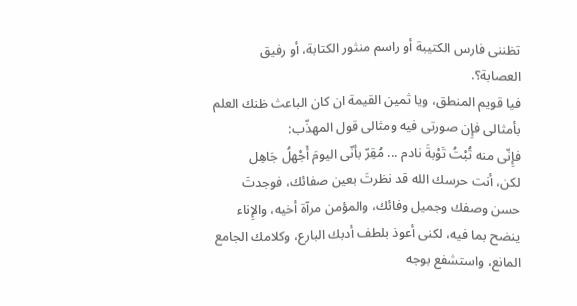تظننى فارس الكتيبة أو راسم منثور الكتابة، أو رفيق العصابة؟.
فيا قويم المنطق، ويا ثمين القيمة ان كان الباعث ظنك العلم بأمثالى فإِن صورتى فيه ومثالى قول المهذّب:
فإِنّى منه تُبْتُ تَوْبةَ نادم ... مُقِرّ بأنّى اليومَ أَجْهلُ جَاهِل
لكن، أنت حرسك الله قد نظرتَ بعين صفائك، فوجدتَ حسن وصفك وجميل وفائك، والمؤمن مرآة أخيه، والإِناء ينضح بما فيه، لكنى أعوذ بلطف أدبك البارع، وكلامك الجامع المانع، واستشفع بوجه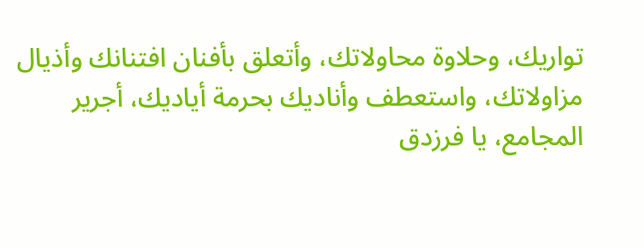تواريك، وحلاوة محاولاتك، وأتعلق بأفنان افتنانك وأذيال مزاولاتك، واستعطف وأناديك بحرمة أياديك، أجرير المجامع، يا فرزدق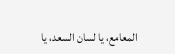المعامع، يا لسان السعد، يا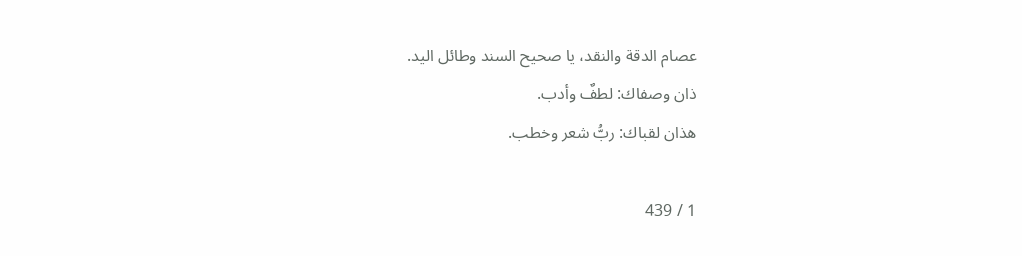عصام الدقة والنقد، يا صحيح السند وطائل اليد.
ذان وصفاك: لطفٌ وأدب.
هذان لقباك: ربُّ شعر وخطب.

1 / 439